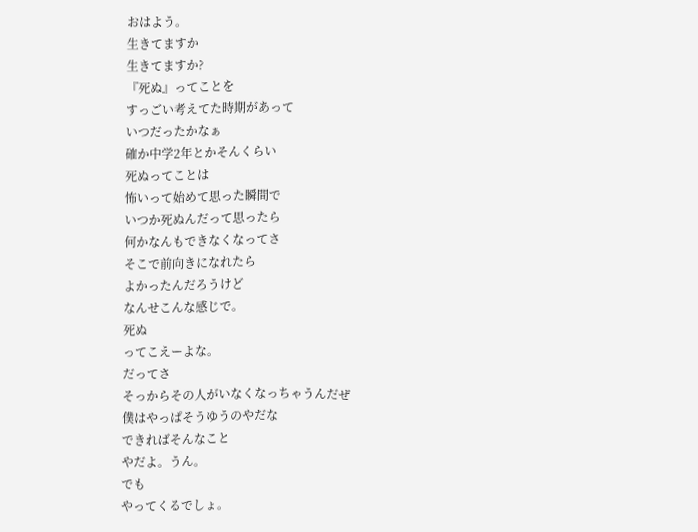おはよう。
生きてますか
生きてますか?
『死ぬ』ってことを
すっごい考えてた時期があって
いつだったかなぁ
確か中学2年とかそんくらい
死ぬってことは
怖いって始めて思った瞬間で
いつか死ぬんだって思ったら
何かなんもできなくなってさ
そこで前向きになれたら
よかったんだろうけど
なんせこんな感じで。
死ぬ
ってこえーよな。
だってさ
そっからその人がいなくなっちゃうんだぜ
僕はやっぱそうゆうのやだな
できればそんなこと
やだよ。うん。
でも
やってくるでしょ。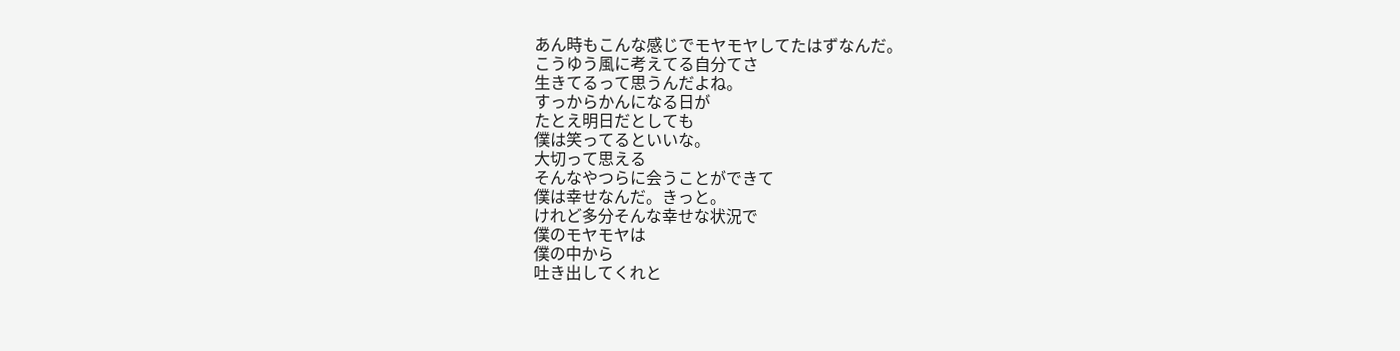あん時もこんな感じでモヤモヤしてたはずなんだ。
こうゆう風に考えてる自分てさ
生きてるって思うんだよね。
すっからかんになる日が
たとえ明日だとしても
僕は笑ってるといいな。
大切って思える
そんなやつらに会うことができて
僕は幸せなんだ。きっと。
けれど多分そんな幸せな状況で
僕のモヤモヤは
僕の中から
吐き出してくれと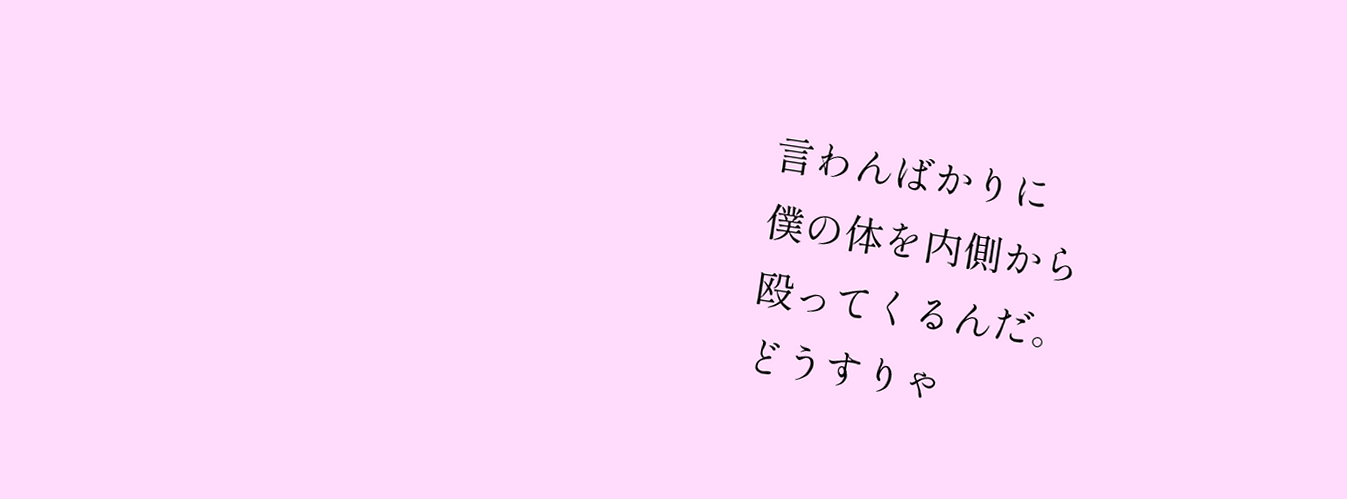言わんばかりに
僕の体を内側から
殴ってくるんだ。
どうすりゃ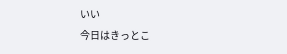いい
今日はきっとこ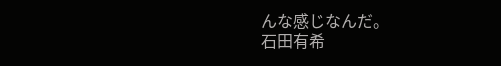んな感じなんだ。
石田有希